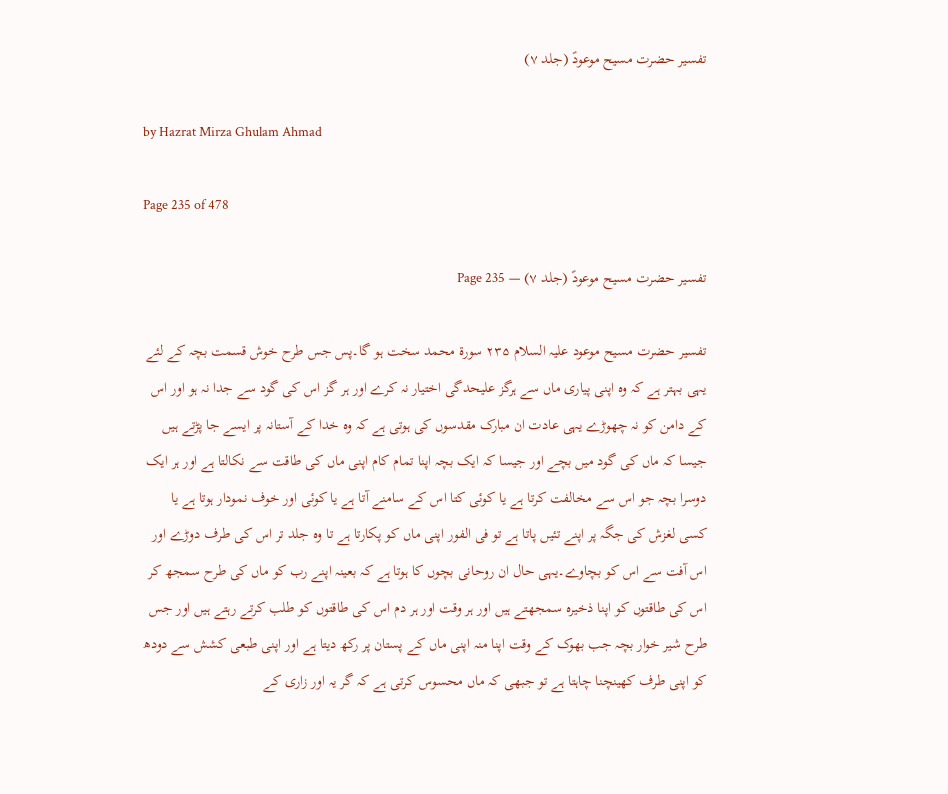تفسیر حضرت مسیح موعودؑ (جلد ۷)

by Hazrat Mirza Ghulam Ahmad

Page 235 of 478

تفسیر حضرت مسیح موعودؑ (جلد ۷) — Page 235

تفسیر حضرت مسیح موعود علیہ السلام ۲۳۵ سورة محمد سخت ہو گا۔پس جس طرح خوش قسمت بچہ کے لئے یہی بہتر ہے کہ وہ اپنی پیاری ماں سے ہرگز علیحدگی اختیار نہ کرے اور ہر گز اس کی گود سے جدا نہ ہو اور اس کے دامن کو نہ چھوڑے یہی عادت ان مبارک مقدسوں کی ہوتی ہے کہ وہ خدا کے آستانہ پر ایسے جا پڑتے ہیں جیسا کہ ماں کی گود میں بچے اور جیسا کہ ایک بچہ اپنا تمام کام اپنی ماں کی طاقت سے نکالتا ہے اور ہر ایک دوسرا بچہ جو اس سے مخالفت کرتا ہے یا کوئی کتا اس کے سامنے آتا ہے یا کوئی اور خوف نمودار ہوتا ہے یا کسی لغزش کی جگہ پر اپنے تئیں پاتا ہے تو فی الفور اپنی ماں کو پکارتا ہے تا وہ جلد تر اس کی طرف دوڑے اور اس آفت سے اس کو بچاوے۔یہی حال ان روحانی بچوں کا ہوتا ہے کہ بعینہ اپنے رب کو ماں کی طرح سمجھ کر اس کی طاقتوں کو اپنا ذخیرہ سمجھتے ہیں اور ہر وقت اور ہر دم اس کی طاقتوں کو طلب کرتے رہتے ہیں اور جس طرح شیر خوار بچہ جب بھوک کے وقت اپنا منہ اپنی ماں کے پستان پر رکھ دیتا ہے اور اپنی طبعی کشش سے دودھ کو اپنی طرف کھینچنا چاہتا ہے تو جبھی کہ ماں محسوس کرتی ہے کہ گر یہ اور زاری کے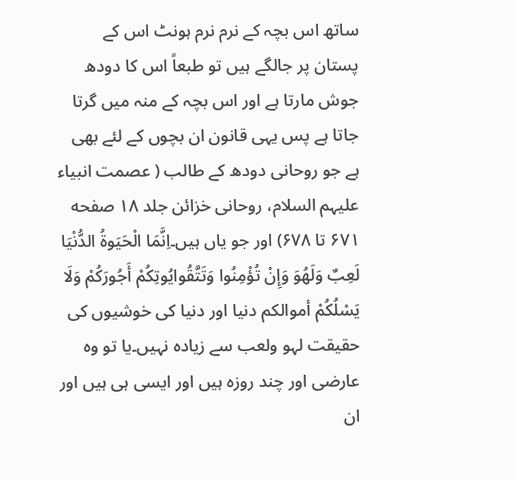ساتھ اس بچہ کے نرم نرم ہونٹ اس کے پستان پر جالگے ہیں تو طبعاً اس کا دودھ جوش مارتا ہے اور اس بچہ کے منہ میں گرتا جاتا ہے پس یہی قانون ان بچوں کے لئے بھی ہے جو روحانی دودھ کے طالب ( عصمت انبیاء علیہم السلام، روحانی خزائن جلد ۱۸ صفحه ۶۷۱ تا ۶۷۸) اور جو یاں ہیں۔اِنَّمَا الْحَيَوةُ الدُّنْيَا لَعِبٌ وَلَهُوَ وَإِنْ تُؤْمِنُوا وَتَتَّقُوايُوتِكُمْ أَجُورَكُمْ وَلَا يَسْلُكُمْ أموالكم دنیا اور دنیا کی خوشیوں کی حقیقت لہو ولعب سے زیادہ نہیں۔یا تو وہ عارضی اور چند روزہ ہیں اور ایسی ہی ہیں اور ان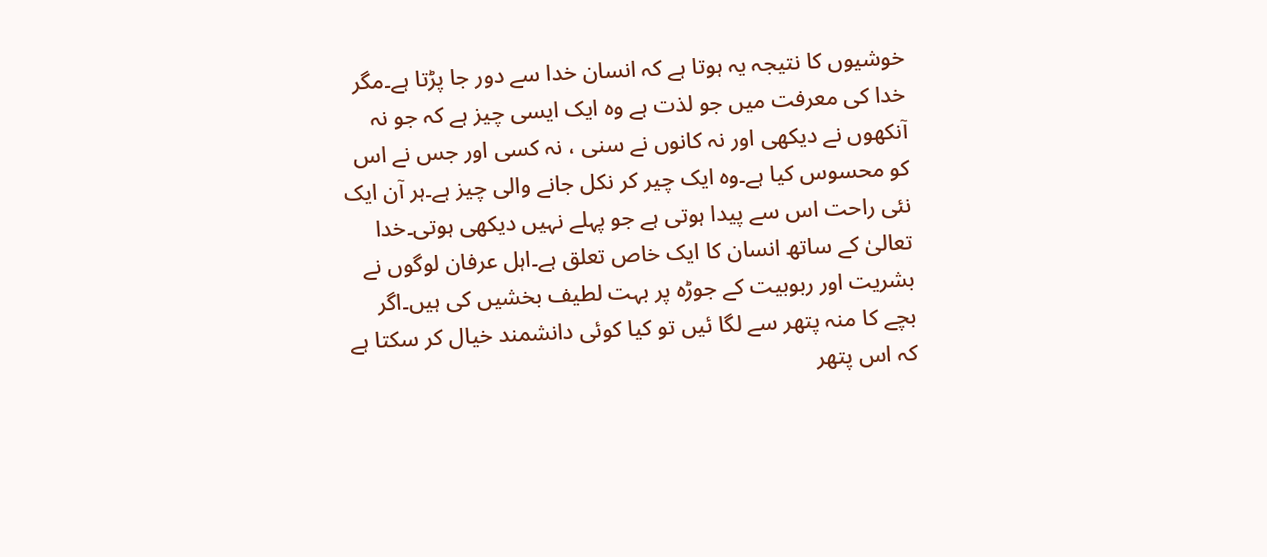خوشیوں کا نتیجہ یہ ہوتا ہے کہ انسان خدا سے دور جا پڑتا ہے۔مگر خدا کی معرفت میں جو لذت ہے وہ ایک ایسی چیز ہے کہ جو نہ آنکھوں نے دیکھی اور نہ کانوں نے سنی ، نہ کسی اور جس نے اس کو محسوس کیا ہے۔وہ ایک چیر کر نکل جانے والی چیز ہے۔ہر آن ایک نئی راحت اس سے پیدا ہوتی ہے جو پہلے نہیں دیکھی ہوتی۔خدا تعالیٰ کے ساتھ انسان کا ایک خاص تعلق ہے۔اہل عرفان لوگوں نے بشریت اور ربوبیت کے جوڑہ پر بہت لطیف بخشیں کی ہیں۔اگر بچے کا منہ پتھر سے لگا ئیں تو کیا کوئی دانشمند خیال کر سکتا ہے کہ اس پتھر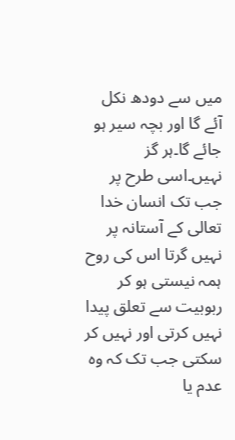میں سے دودھ نکل آئے گا اور بچہ سیر ہو جائے گا۔ہر گز نہیں۔اسی طرح پر جب تک انسان خدا تعالی کے آستانہ پر نہیں گرتا اس کی روح ہمہ نیستی ہو کر ربوبیت سے تعلق پیدا نہیں کرتی اور نہیں کر سکتی جب تک کہ وہ عدم یا